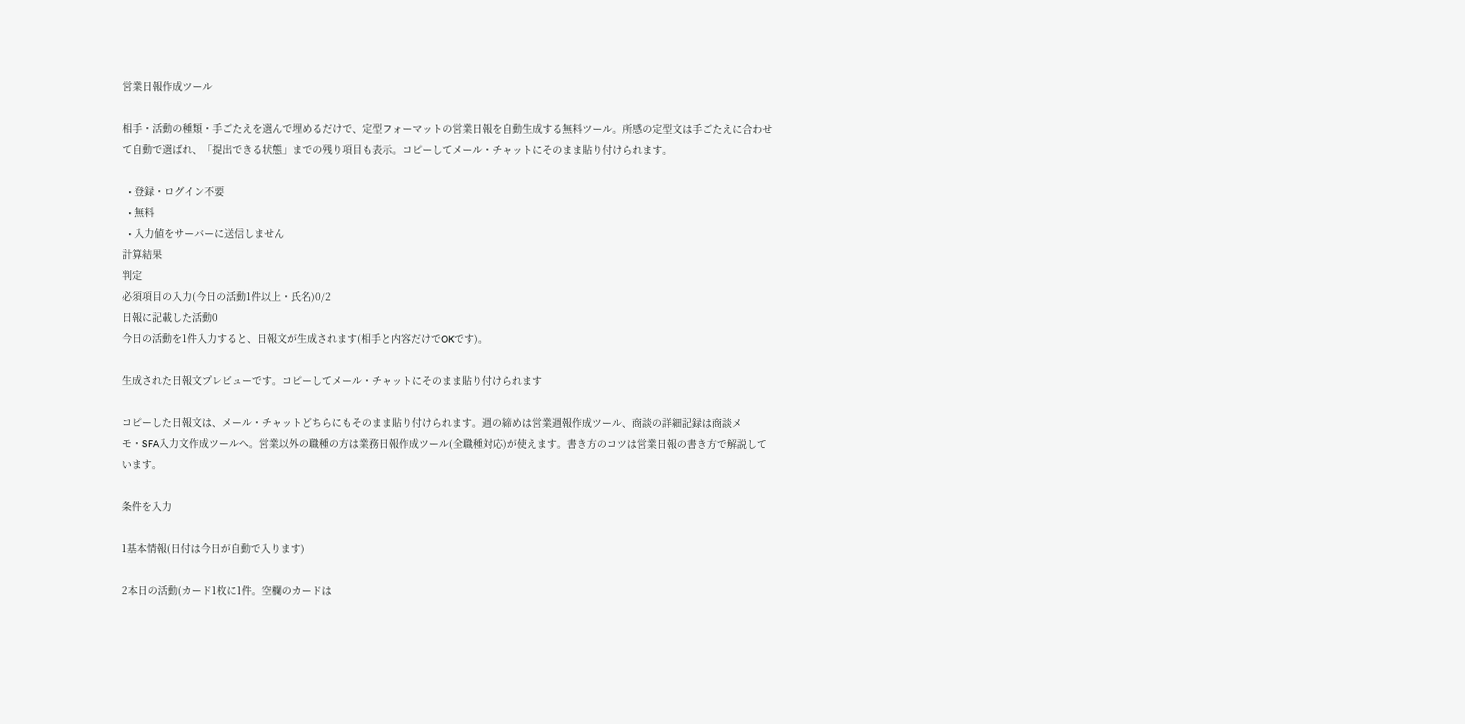営業日報作成ツール

相手・活動の種類・手ごたえを選んで埋めるだけで、定型フォーマットの営業日報を自動生成する無料ツール。所感の定型文は手ごたえに合わせて自動で選ばれ、「提出できる状態」までの残り項目も表示。コピーしてメール・チャットにそのまま貼り付けられます。

  • 登録・ログイン不要
  • 無料
  • 入力値をサーバーに送信しません
計算結果
判定
必須項目の入力(今日の活動1件以上・氏名)0/2
日報に記載した活動0
今日の活動を1件入力すると、日報文が生成されます(相手と内容だけでOKです)。

生成された日報文プレビューです。コピーしてメール・チャットにそのまま貼り付けられます

コピーした日報文は、メール・チャットどちらにもそのまま貼り付けられます。週の締めは営業週報作成ツール、商談の詳細記録は商談メモ・SFA入力文作成ツールへ。営業以外の職種の方は業務日報作成ツール(全職種対応)が使えます。書き方のコツは営業日報の書き方で解説しています。

条件を入力

1基本情報(日付は今日が自動で入ります)

2本日の活動(カード1枚に1件。空欄のカードは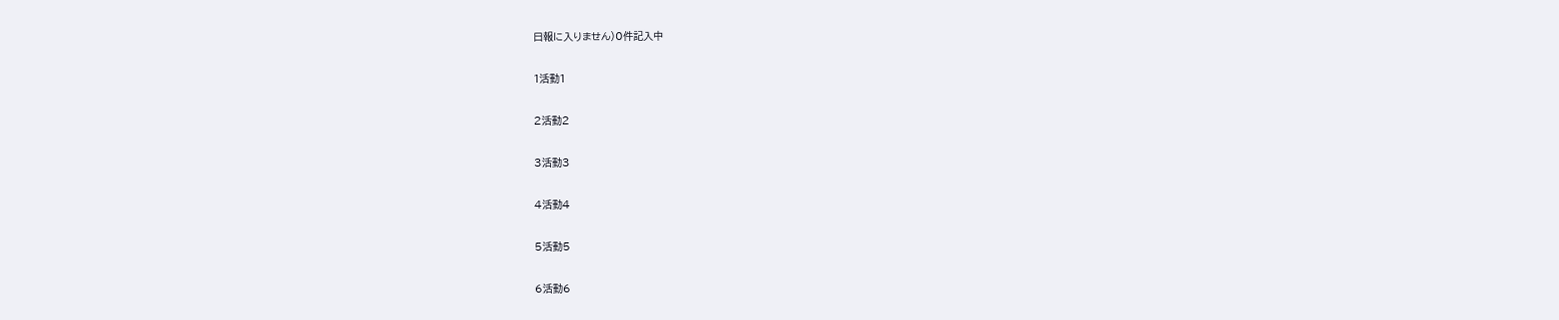日報に入りません)0件記入中

1活動1

2活動2

3活動3

4活動4

5活動5

6活動6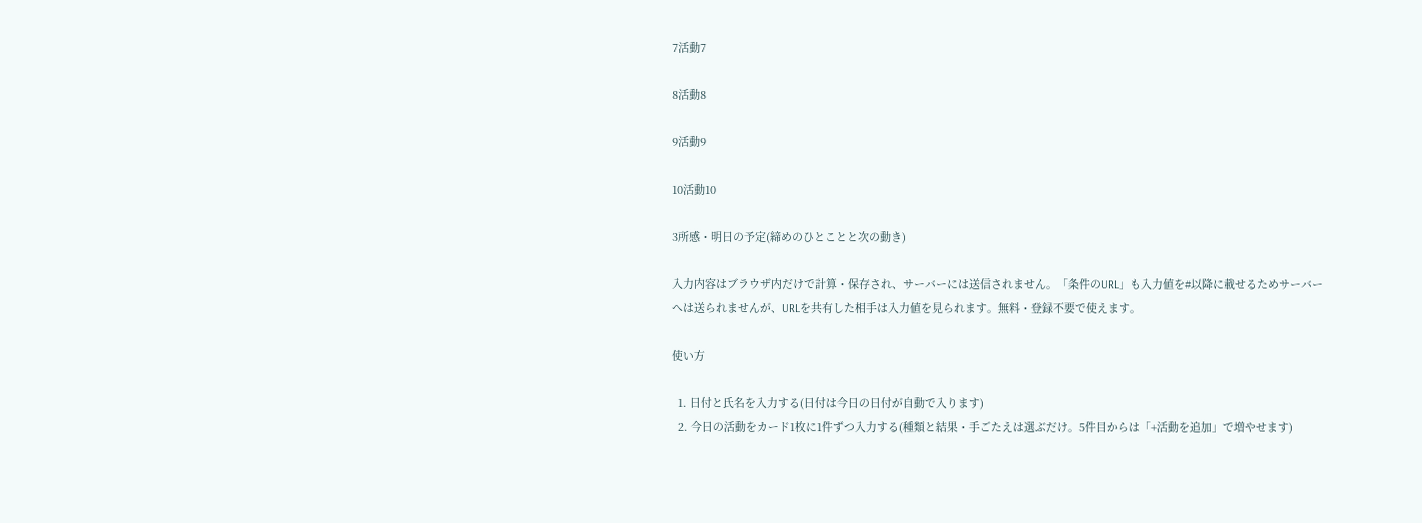7活動7

8活動8

9活動9

10活動10

3所感・明日の予定(締めのひとことと次の動き)

入力内容はブラウザ内だけで計算・保存され、サーバーには送信されません。「条件のURL」も入力値を#以降に載せるためサーバーへは送られませんが、URLを共有した相手は入力値を見られます。無料・登録不要で使えます。

使い方

  1. 日付と氏名を入力する(日付は今日の日付が自動で入ります)
  2. 今日の活動をカード1枚に1件ずつ入力する(種類と結果・手ごたえは選ぶだけ。5件目からは「+活動を追加」で増やせます)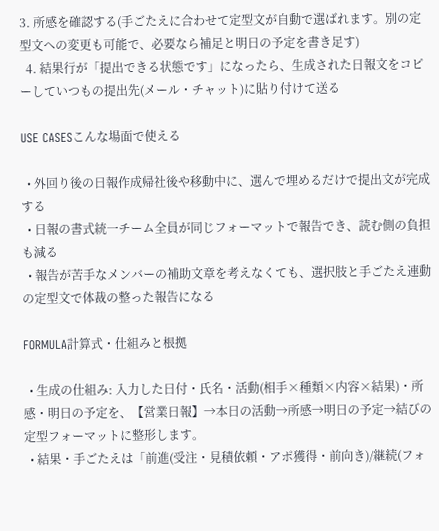3. 所感を確認する(手ごたえに合わせて定型文が自動で選ばれます。別の定型文への変更も可能で、必要なら補足と明日の予定を書き足す)
  4. 結果行が「提出できる状態です」になったら、生成された日報文をコピーしていつもの提出先(メール・チャット)に貼り付けて送る

USE CASESこんな場面で使える

  • 外回り後の日報作成帰社後や移動中に、選んで埋めるだけで提出文が完成する
  • 日報の書式統一チーム全員が同じフォーマットで報告でき、読む側の負担も減る
  • 報告が苦手なメンバーの補助文章を考えなくても、選択肢と手ごたえ連動の定型文で体裁の整った報告になる

FORMULA計算式・仕組みと根拠

  • 生成の仕組み: 入力した日付・氏名・活動(相手×種類×内容×結果)・所感・明日の予定を、【営業日報】→本日の活動→所感→明日の予定→結びの定型フォーマットに整形します。
  • 結果・手ごたえは「前進(受注・見積依頼・アポ獲得・前向き)/継続(フォ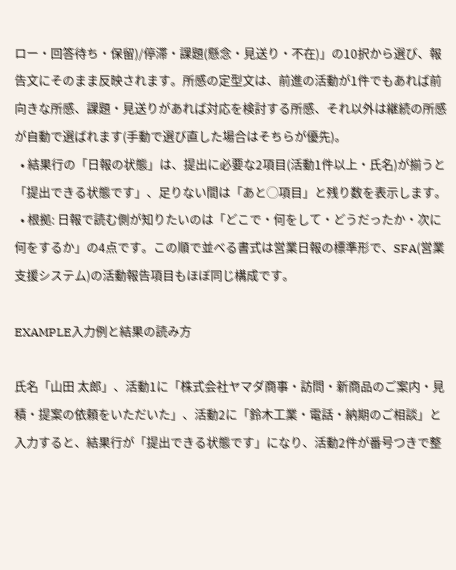ロー・回答待ち・保留)/停滞・課題(懸念・見送り・不在)」の10択から選び、報告文にそのまま反映されます。所感の定型文は、前進の活動が1件でもあれば前向きな所感、課題・見送りがあれば対応を検討する所感、それ以外は継続の所感が自動で選ばれます(手動で選び直した場合はそちらが優先)。
  • 結果行の「日報の状態」は、提出に必要な2項目(活動1件以上・氏名)が揃うと「提出できる状態です」、足りない間は「あと◯項目」と残り数を表示します。
  • 根拠: 日報で読む側が知りたいのは「どこで・何をして・どうだったか・次に何をするか」の4点です。この順で並べる書式は営業日報の標準形で、SFA(営業支援システム)の活動報告項目もほぼ同じ構成です。

EXAMPLE入力例と結果の読み方

氏名「山田 太郎」、活動1に「株式会社ヤマダ商事・訪問・新商品のご案内・見積・提案の依頼をいただいた」、活動2に「鈴木工業・電話・納期のご相談」と入力すると、結果行が「提出できる状態です」になり、活動2件が番号つきで整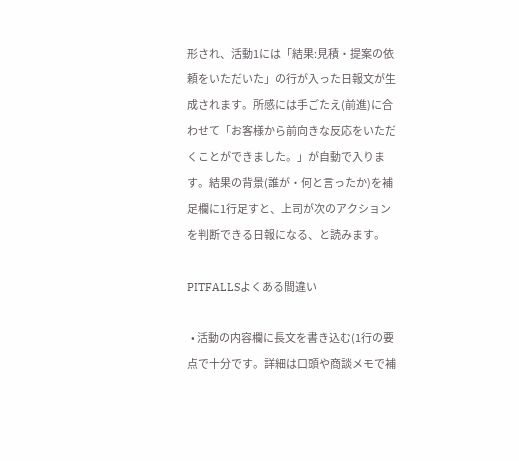形され、活動1には「結果:見積・提案の依頼をいただいた」の行が入った日報文が生成されます。所感には手ごたえ(前進)に合わせて「お客様から前向きな反応をいただくことができました。」が自動で入ります。結果の背景(誰が・何と言ったか)を補足欄に1行足すと、上司が次のアクションを判断できる日報になる、と読みます。

PITFALLSよくある間違い

  • 活動の内容欄に長文を書き込む(1行の要点で十分です。詳細は口頭や商談メモで補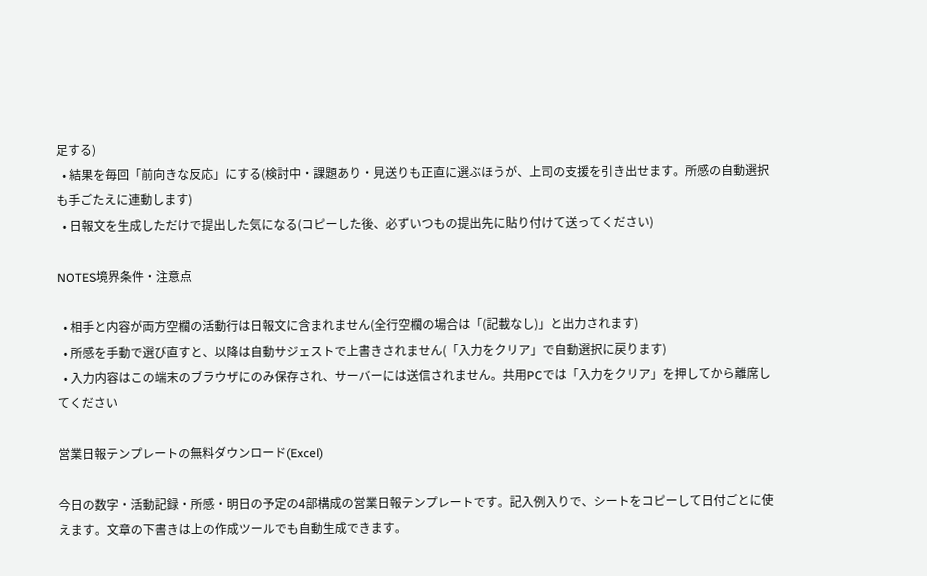足する)
  • 結果を毎回「前向きな反応」にする(検討中・課題あり・見送りも正直に選ぶほうが、上司の支援を引き出せます。所感の自動選択も手ごたえに連動します)
  • 日報文を生成しただけで提出した気になる(コピーした後、必ずいつもの提出先に貼り付けて送ってください)

NOTES境界条件・注意点

  • 相手と内容が両方空欄の活動行は日報文に含まれません(全行空欄の場合は「(記載なし)」と出力されます)
  • 所感を手動で選び直すと、以降は自動サジェストで上書きされません(「入力をクリア」で自動選択に戻ります)
  • 入力内容はこの端末のブラウザにのみ保存され、サーバーには送信されません。共用PCでは「入力をクリア」を押してから離席してください

営業日報テンプレートの無料ダウンロード(Excel)

今日の数字・活動記録・所感・明日の予定の4部構成の営業日報テンプレートです。記入例入りで、シートをコピーして日付ごとに使えます。文章の下書きは上の作成ツールでも自動生成できます。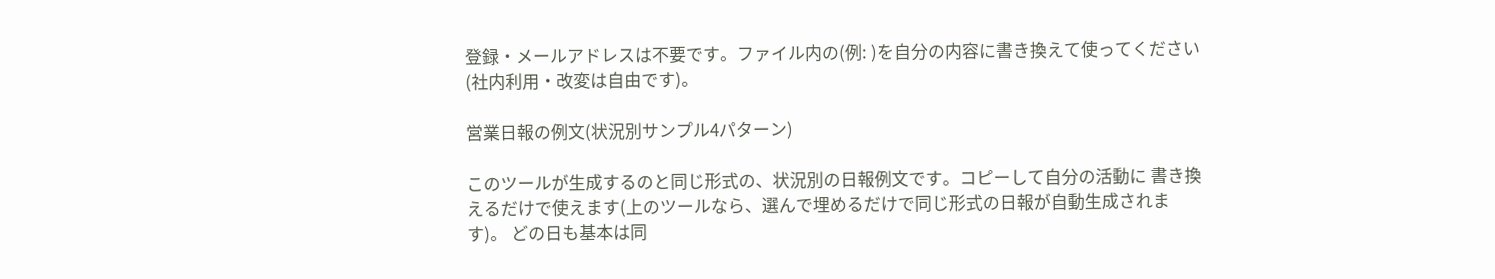登録・メールアドレスは不要です。ファイル内の(例: )を自分の内容に書き換えて使ってください(社内利用・改変は自由です)。

営業日報の例文(状況別サンプル4パターン)

このツールが生成するのと同じ形式の、状況別の日報例文です。コピーして自分の活動に 書き換えるだけで使えます(上のツールなら、選んで埋めるだけで同じ形式の日報が自動生成されます)。 どの日も基本は同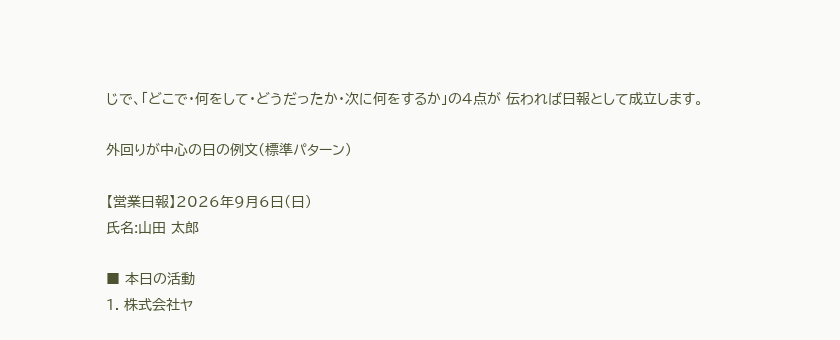じで、「どこで・何をして・どうだったか・次に何をするか」の4点が 伝われば日報として成立します。

外回りが中心の日の例文(標準パターン)

【営業日報】2026年9月6日(日)
氏名:山田 太郎

■ 本日の活動
1. 株式会社ヤ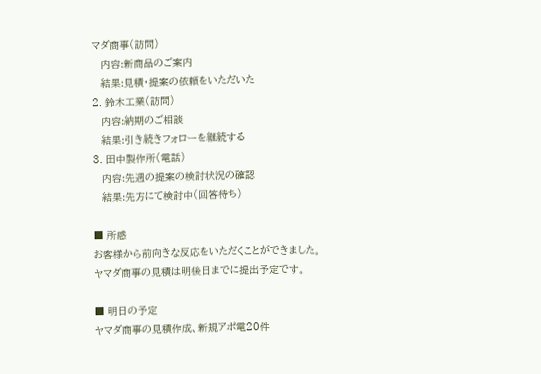マダ商事(訪問)
   内容:新商品のご案内
   結果:見積・提案の依頼をいただいた
2. 鈴木工業(訪問)
   内容:納期のご相談
   結果:引き続きフォローを継続する
3. 田中製作所(電話)
   内容:先週の提案の検討状況の確認
   結果:先方にて検討中(回答待ち)

■ 所感
お客様から前向きな反応をいただくことができました。
ヤマダ商事の見積は明後日までに提出予定です。

■ 明日の予定
ヤマダ商事の見積作成、新規アポ電20件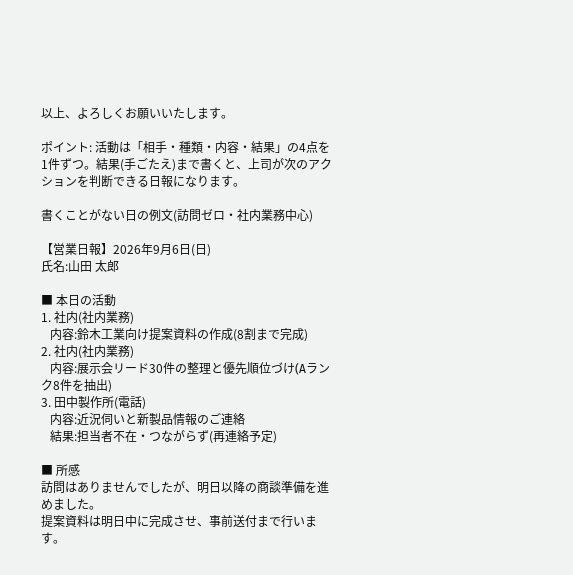以上、よろしくお願いいたします。

ポイント: 活動は「相手・種類・内容・結果」の4点を1件ずつ。結果(手ごたえ)まで書くと、上司が次のアクションを判断できる日報になります。

書くことがない日の例文(訪問ゼロ・社内業務中心)

【営業日報】2026年9月6日(日)
氏名:山田 太郎

■ 本日の活動
1. 社内(社内業務)
   内容:鈴木工業向け提案資料の作成(8割まで完成)
2. 社内(社内業務)
   内容:展示会リード30件の整理と優先順位づけ(Aランク8件を抽出)
3. 田中製作所(電話)
   内容:近況伺いと新製品情報のご連絡
   結果:担当者不在・つながらず(再連絡予定)

■ 所感
訪問はありませんでしたが、明日以降の商談準備を進めました。
提案資料は明日中に完成させ、事前送付まで行います。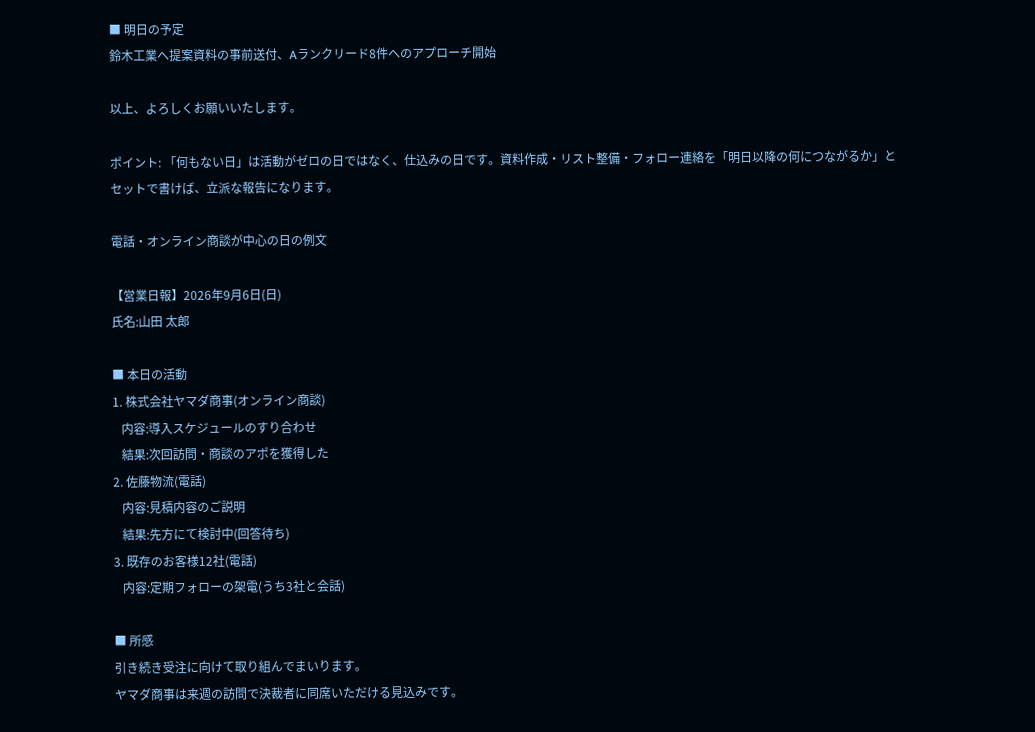■ 明日の予定
鈴木工業へ提案資料の事前送付、Aランクリード8件へのアプローチ開始

以上、よろしくお願いいたします。

ポイント: 「何もない日」は活動がゼロの日ではなく、仕込みの日です。資料作成・リスト整備・フォロー連絡を「明日以降の何につながるか」とセットで書けば、立派な報告になります。

電話・オンライン商談が中心の日の例文

【営業日報】2026年9月6日(日)
氏名:山田 太郎

■ 本日の活動
1. 株式会社ヤマダ商事(オンライン商談)
   内容:導入スケジュールのすり合わせ
   結果:次回訪問・商談のアポを獲得した
2. 佐藤物流(電話)
   内容:見積内容のご説明
   結果:先方にて検討中(回答待ち)
3. 既存のお客様12社(電話)
   内容:定期フォローの架電(うち3社と会話)

■ 所感
引き続き受注に向けて取り組んでまいります。
ヤマダ商事は来週の訪問で決裁者に同席いただける見込みです。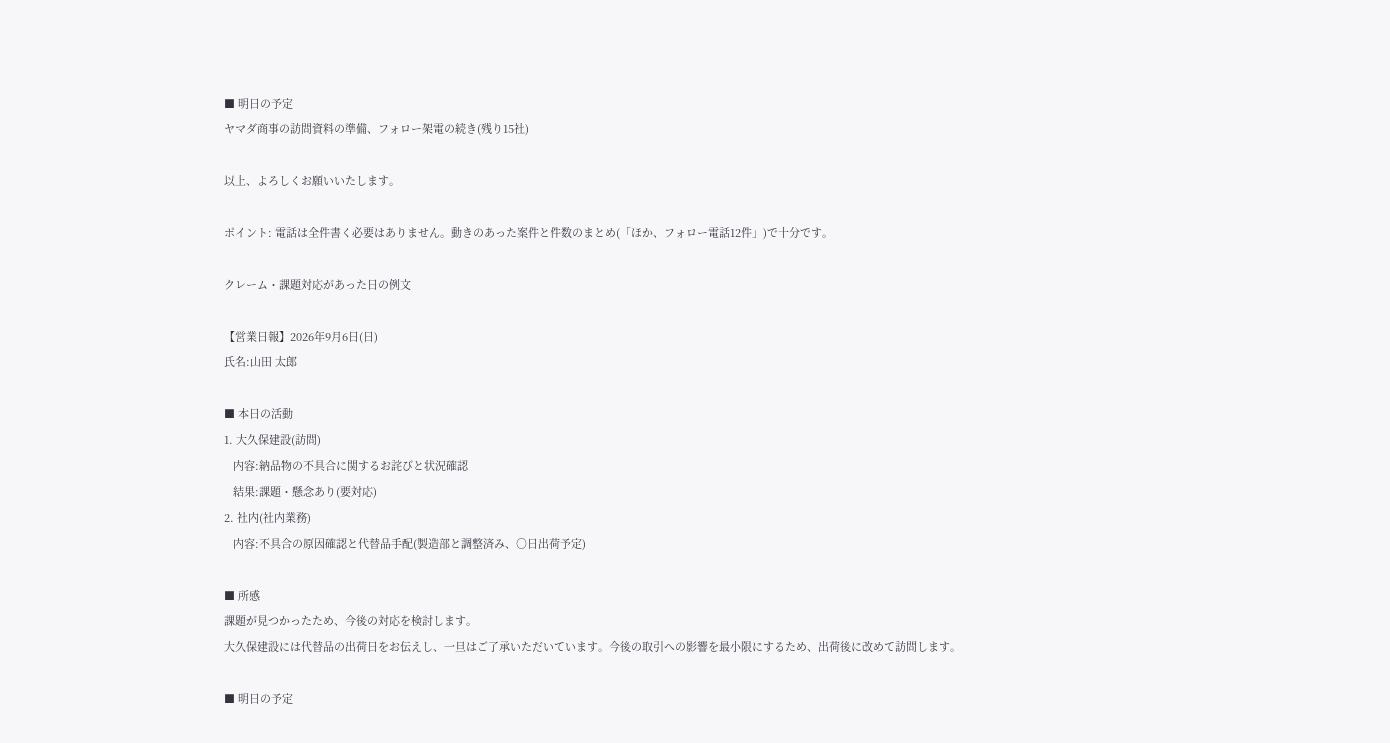■ 明日の予定
ヤマダ商事の訪問資料の準備、フォロー架電の続き(残り15社)

以上、よろしくお願いいたします。

ポイント: 電話は全件書く必要はありません。動きのあった案件と件数のまとめ(「ほか、フォロー電話12件」)で十分です。

クレーム・課題対応があった日の例文

【営業日報】2026年9月6日(日)
氏名:山田 太郎

■ 本日の活動
1. 大久保建設(訪問)
   内容:納品物の不具合に関するお詫びと状況確認
   結果:課題・懸念あり(要対応)
2. 社内(社内業務)
   内容:不具合の原因確認と代替品手配(製造部と調整済み、○日出荷予定)

■ 所感
課題が見つかったため、今後の対応を検討します。
大久保建設には代替品の出荷日をお伝えし、一旦はご了承いただいています。今後の取引への影響を最小限にするため、出荷後に改めて訪問します。

■ 明日の予定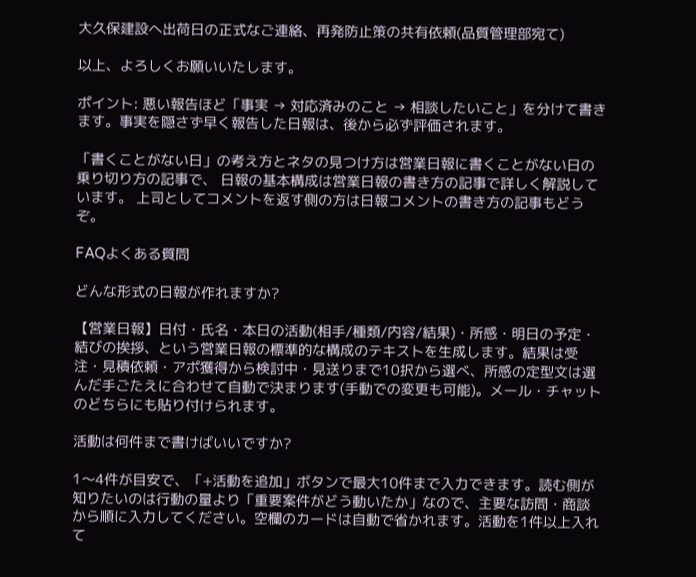大久保建設へ出荷日の正式なご連絡、再発防止策の共有依頼(品質管理部宛て)

以上、よろしくお願いいたします。

ポイント: 悪い報告ほど「事実 → 対応済みのこと → 相談したいこと」を分けて書きます。事実を隠さず早く報告した日報は、後から必ず評価されます。

「書くことがない日」の考え方とネタの見つけ方は営業日報に書くことがない日の乗り切り方の記事で、 日報の基本構成は営業日報の書き方の記事で詳しく解説しています。 上司としてコメントを返す側の方は日報コメントの書き方の記事もどうぞ。

FAQよくある質問

どんな形式の日報が作れますか?

【営業日報】日付・氏名・本日の活動(相手/種類/内容/結果)・所感・明日の予定・結びの挨拶、という営業日報の標準的な構成のテキストを生成します。結果は受注・見積依頼・アポ獲得から検討中・見送りまで10択から選べ、所感の定型文は選んだ手ごたえに合わせて自動で決まります(手動での変更も可能)。メール・チャットのどちらにも貼り付けられます。

活動は何件まで書けばいいですか?

1〜4件が目安で、「+活動を追加」ボタンで最大10件まで入力できます。読む側が知りたいのは行動の量より「重要案件がどう動いたか」なので、主要な訪問・商談から順に入力してください。空欄のカードは自動で省かれます。活動を1件以上入れて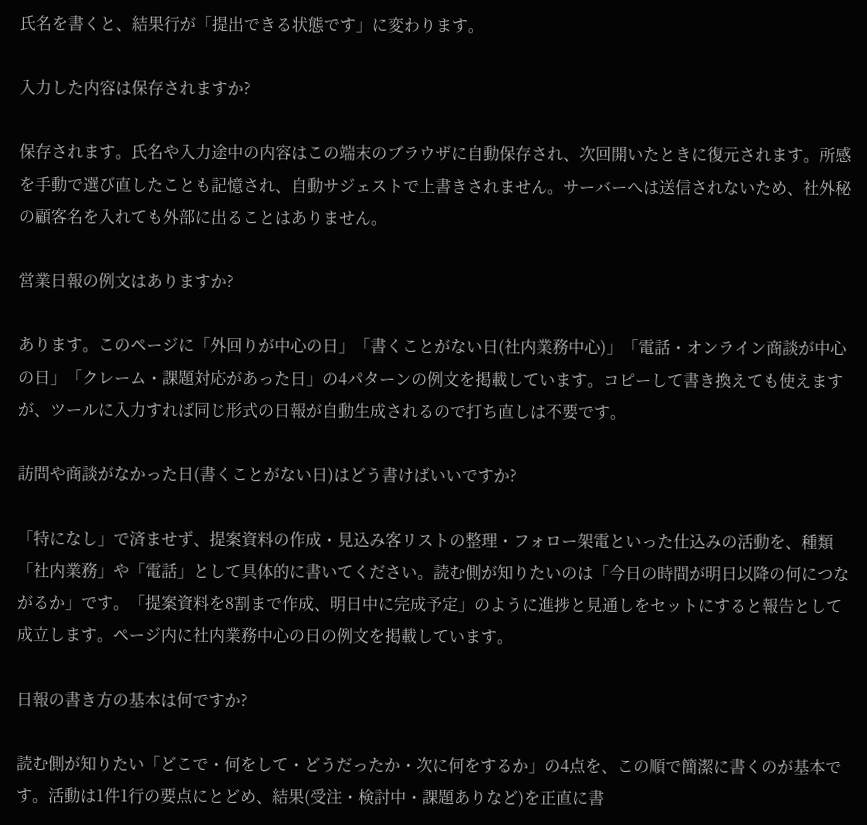氏名を書くと、結果行が「提出できる状態です」に変わります。

入力した内容は保存されますか?

保存されます。氏名や入力途中の内容はこの端末のブラウザに自動保存され、次回開いたときに復元されます。所感を手動で選び直したことも記憶され、自動サジェストで上書きされません。サーバーへは送信されないため、社外秘の顧客名を入れても外部に出ることはありません。

営業日報の例文はありますか?

あります。このページに「外回りが中心の日」「書くことがない日(社内業務中心)」「電話・オンライン商談が中心の日」「クレーム・課題対応があった日」の4パターンの例文を掲載しています。コピーして書き換えても使えますが、ツールに入力すれば同じ形式の日報が自動生成されるので打ち直しは不要です。

訪問や商談がなかった日(書くことがない日)はどう書けばいいですか?

「特になし」で済ませず、提案資料の作成・見込み客リストの整理・フォロー架電といった仕込みの活動を、種類「社内業務」や「電話」として具体的に書いてください。読む側が知りたいのは「今日の時間が明日以降の何につながるか」です。「提案資料を8割まで作成、明日中に完成予定」のように進捗と見通しをセットにすると報告として成立します。ページ内に社内業務中心の日の例文を掲載しています。

日報の書き方の基本は何ですか?

読む側が知りたい「どこで・何をして・どうだったか・次に何をするか」の4点を、この順で簡潔に書くのが基本です。活動は1件1行の要点にとどめ、結果(受注・検討中・課題ありなど)を正直に書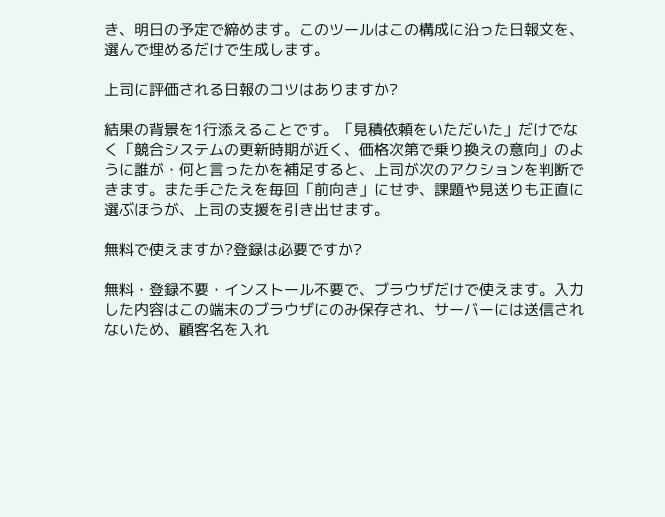き、明日の予定で締めます。このツールはこの構成に沿った日報文を、選んで埋めるだけで生成します。

上司に評価される日報のコツはありますか?

結果の背景を1行添えることです。「見積依頼をいただいた」だけでなく「競合システムの更新時期が近く、価格次第で乗り換えの意向」のように誰が・何と言ったかを補足すると、上司が次のアクションを判断できます。また手ごたえを毎回「前向き」にせず、課題や見送りも正直に選ぶほうが、上司の支援を引き出せます。

無料で使えますか?登録は必要ですか?

無料・登録不要・インストール不要で、ブラウザだけで使えます。入力した内容はこの端末のブラウザにのみ保存され、サーバーには送信されないため、顧客名を入れ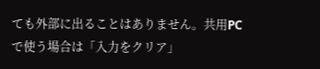ても外部に出ることはありません。共用PCで使う場合は「入力をクリア」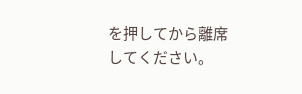を押してから離席してください。